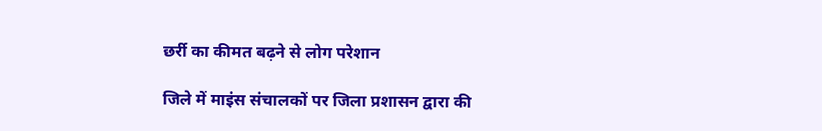छर्री का कीमत बढ़ने से लोग परेशान

जिले में माइंस संचालकों पर जिला प्रशासन द्वारा की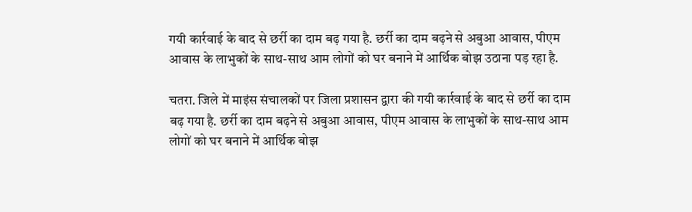गयी कार्रवाई के बाद से छर्री का दाम बढ़ गया है. छर्री का दाम बढ़ने से अबुआ आवास, पीएम आवास के लाभुकों के साथ-साथ आम लोगों को घर बनाने में आर्थिक बोझ उठाना पड़ रहा है.

चतरा. जिले में माइंस संचालकों पर जिला प्रशासन द्वारा की गयी कार्रवाई के बाद से छर्री का दाम बढ़ गया है. छर्री का दाम बढ़ने से अबुआ आवास, पीएम आवास के लाभुकों के साथ-साथ आम लोगों को घर बनाने में आर्थिक बोझ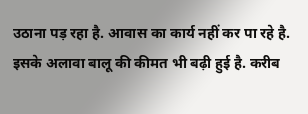उठाना पड़ रहा है. आवास का कार्य नहीं कर पा रहे है. इसके अलावा बालू की कीमत भी बढ़ी हुई है. करीब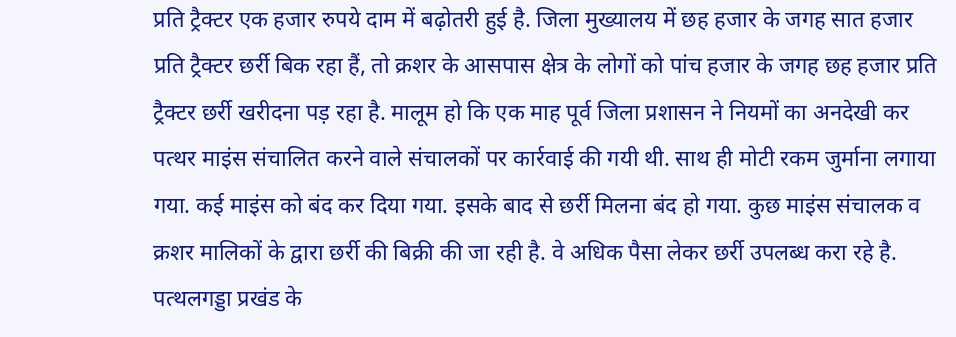प्रति ट्रैक्टर एक हजार रुपये दाम में बढ़ोतरी हुई है. जिला मुख्यालय में छह हजार के जगह सात हजार प्रति ट्रैक्टर छर्री बिक रहा हैं, तो क्रशर के आसपास क्षेत्र के लोगों को पांच हजार के जगह छह हजार प्रति ट्रैक्टर छर्री खरीदना पड़ रहा है. मालूम हो कि एक माह पूर्व जिला प्रशासन ने नियमों का अनदेखी कर पत्थर माइंस संचालित करने वाले संचालकों पर कार्रवाई की गयी थी. साथ ही मोटी रकम जुर्माना लगाया गया. कई माइंस को बंद कर दिया गया. इसके बाद से छर्री मिलना बंद हो गया. कुछ माइंस संचालक व क्रशर मालिकों के द्वारा छर्री की बिक्री की जा रही है. वे अधिक पैसा लेकर छर्री उपलब्ध करा रहे है. पत्थलगड्डा प्रखंड के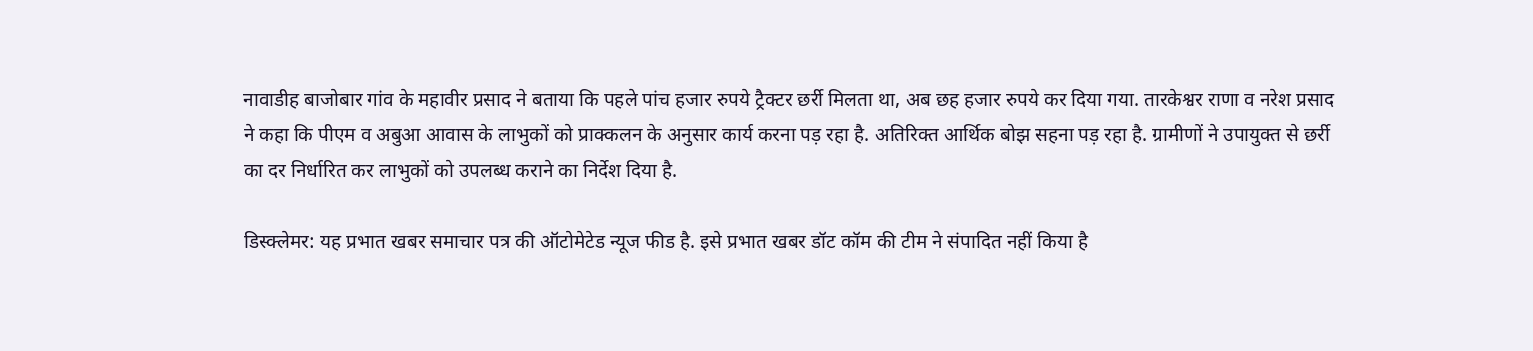नावाडीह बाजोबार गांव के महावीर प्रसाद ने बताया कि पहले पांच हजार रुपये ट्रैक्टर छर्री मिलता था, अब छह हजार रुपये कर दिया गया. तारकेश्वर राणा व नरेश प्रसाद ने कहा कि पीएम व अबुआ आवास के लाभुकों को प्राक्कलन के अनुसार कार्य करना पड़ रहा है. अतिरिक्त आर्थिक बोझ सहना पड़ रहा है. ग्रामीणों ने उपायुक्त से छर्री का दर निर्धारित कर लाभुकों को उपलब्ध कराने का निर्देश दिया है.

डिस्क्लेमर: यह प्रभात खबर समाचार पत्र की ऑटोमेटेड न्यूज फीड है. इसे प्रभात खबर डॉट कॉम की टीम ने संपादित नहीं किया है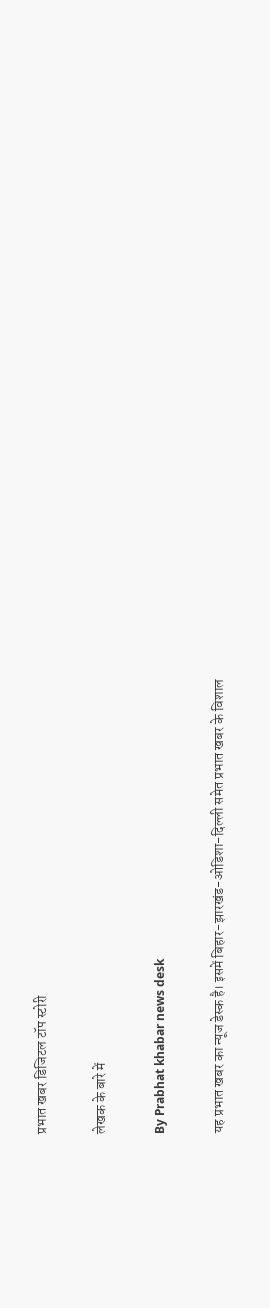प्रभात खबर डिजिटल टॉप स्टोरी

लेखक के बारे में

By Prabhat khabar news desk

यह प्रभात खबर का न्यूज डेस्क है। इसमें बिहार-झारखंड-ओडिशा-दिल्‍ली समेत प्रभात खबर के विशाल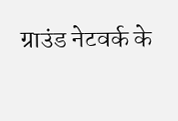ग्राउंड नेटवर्क के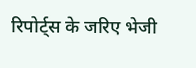रिपोर्ट्स के जरिए भेजी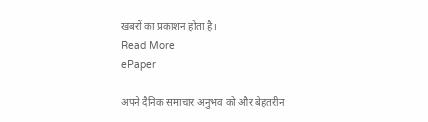खबरों का प्रकाशन होता है।
Read More
ePaper

अपने दैनिक समाचार अनुभव को और बेहतरीन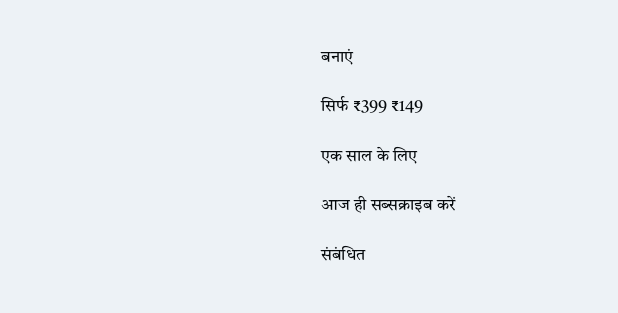बनाएं

सिर्फ ₹399 ₹149

एक साल के लिए

आज ही सब्सक्राइब करें

संबंधित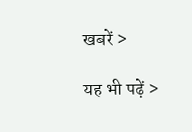खबरें >

यह भी पढ़ें >